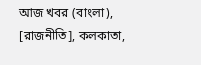আজ খবর (বাংলা), [রাজনীতি], কলকাতা,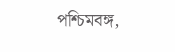পশ্চিমবঙ্গ,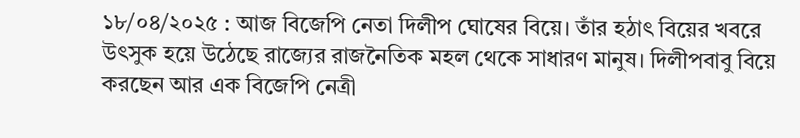১৮/০৪/২০২৫ : আজ বিজেপি নেতা দিলীপ ঘোষের বিয়ে। তাঁর হঠাৎ বিয়ের খবরে উৎসুক হয়ে উঠেছে রাজ্যের রাজনৈতিক মহল থেকে সাধারণ মানুষ। দিলীপবাবু বিয়ে করছেন আর এক বিজেপি নেত্রী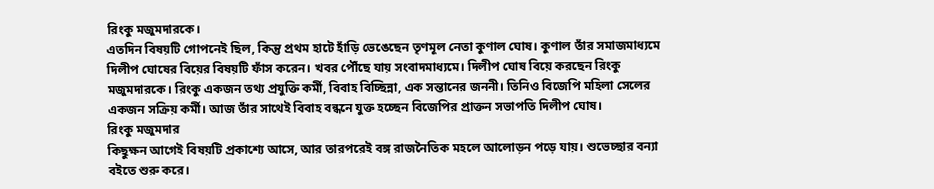রিংকু মজুমদারকে।
এতদিন বিষয়টি গোপনেই ছিল, কিন্তু প্রথম হাটে হাঁড়ি ভেঙেছেন তৃণমূল নেতা কুণাল ঘোষ। কুণাল তাঁর সমাজমাধ্যমে দিলীপ ঘোষের বিয়ের বিষয়টি ফাঁস করেন। খবর পৌঁছে যায় সংবাদমাধ্যমে। দিলীপ ঘোষ বিয়ে করছেন রিংকু মজুমদারকে। রিংকু একজন তথ্য প্রযুক্তি কর্মী, বিবাহ বিচ্ছিন্না, এক সন্তানের জননী। তিনিও বিজেপি মহিলা সেলের একজন সক্রিয় কর্মী। আজ তাঁর সাথেই বিবাহ বন্ধনে যুক্ত হচ্ছেন বিজেপির প্রাক্তন সভাপতি দিলীপ ঘোষ।
রিংকু মজুমদার
কিছুক্ষন আগেই বিষয়টি প্রকাশ্যে আসে, আর তারপরেই বঙ্গ রাজনৈতিক মহলে আলোড়ন পড়ে যায়। শুভেচ্ছার বন্যা বইতে শুরু করে।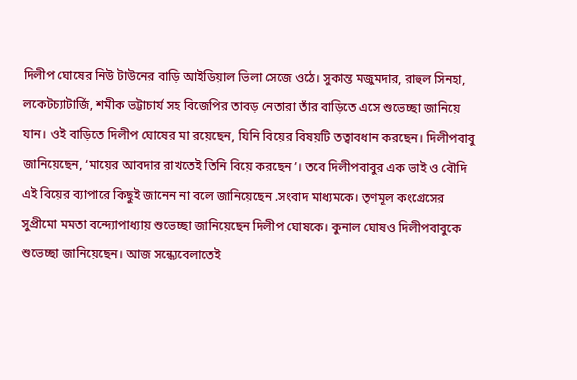দিলীপ ঘোষের নিউ টাউনের বাড়ি আইডিয়াল ভিলা সেজে ওঠে। সুকান্ত মজুমদার, রাহুল সিনহা, লকেটচ্যাটার্জি, শমীক ভট্টাচার্য সহ বিজেপির তাবড় নেতারা তাঁর বাড়িতে এসে শুভেচ্ছা জানিয়ে যান। ওই বাড়িতে দিলীপ ঘোষের মা রয়েছেন, যিনি বিয়ের বিষয়টি তত্বাবধান করছেন। দিলীপবাবু জানিয়েছেন, ‘মায়ের আবদার রাখতেই তিনি বিয়ে করছেন’। তবে দিলীপবাবুর এক ভাই ও বৌদি এই বিয়ের ব্যাপারে কিছুই জানেন না বলে জানিয়েছেন .সংবাদ মাধ্যমকে। তৃণমূল কংগ্রেসের সুপ্রীমো মমতা বন্দ্যোপাধ্যায় শুভেচ্ছা জানিয়েছেন দিলীপ ঘোষকে। কুনাল ঘোষও দিলীপবাবুকে শুভেচ্ছা জানিয়েছেন। আজ সন্ধ্যেবেলাতেই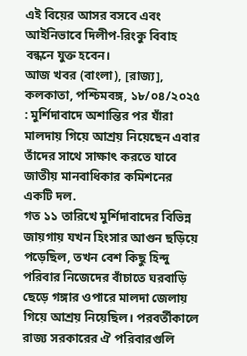এই বিয়ের আসর বসবে এবং আইনিভাবে দিলীপ-রিংকু বিবাহ বন্ধনে যুক্ত হবেন।
আজ খবর (বাংলা), [রাজ্য], কলকাতা, পশ্চিমবঙ্গ, ১৮/০৪/২০২৫ : মুর্শিদাবাদে অশান্তির পর যাঁরা মালদায় গিয়ে আশ্রয় নিয়েছেন এবার তাঁদের সাথে সাক্ষাৎ করতে যাবে জাতীয় মানবাধিকার কমিশনের একটি দল.
গত ১১ তারিখে মুর্শিদাবাদের বিভিন্ন জায়গায় যখন হিংসার আগুন ছড়িয়ে পড়েছিল, তখন বেশ কিছু হিন্দু পরিবার নিজেদের বাঁচাতে ঘরবাড়ি ছেড়ে গঙ্গার ওপারে মালদা জেলায় গিয়ে আশ্রয় নিয়েছিল। পরবর্তীকালে রাজ্য সরকারের ঐ পরিবারগুলি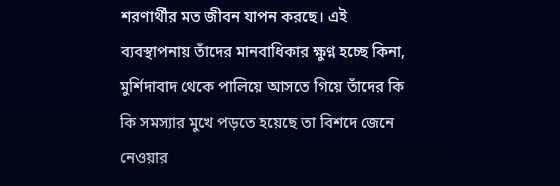শরণার্থীর মত জীবন যাপন করছে। এই ব্যবস্থাপনায় তাঁদের মানবাধিকার ক্ষুণ্ন হচ্ছে কিনা, মুর্শিদাবাদ থেকে পালিয়ে আসতে গিয়ে তাঁদের কি কি সমস্যার মুখে পড়তে হয়েছে তা বিশদে জেনে নেওয়ার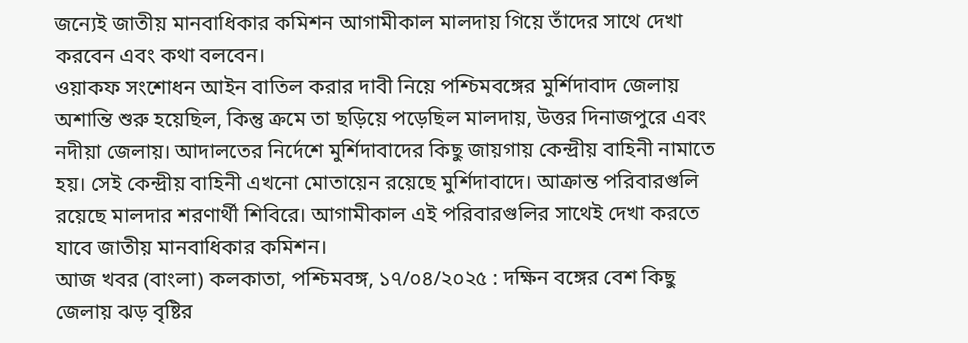জন্যেই জাতীয় মানবাধিকার কমিশন আগামীকাল মালদায় গিয়ে তাঁদের সাথে দেখা করবেন এবং কথা বলবেন।
ওয়াকফ সংশোধন আইন বাতিল করার দাবী নিয়ে পশ্চিমবঙ্গের মুর্শিদাবাদ জেলায় অশান্তি শুরু হয়েছিল, কিন্তু ক্রমে তা ছড়িয়ে পড়েছিল মালদায়, উত্তর দিনাজপুরে এবং নদীয়া জেলায়। আদালতের নির্দেশে মুর্শিদাবাদের কিছু জায়গায় কেন্দ্রীয় বাহিনী নামাতে হয়। সেই কেন্দ্রীয় বাহিনী এখনো মোতায়েন রয়েছে মুর্শিদাবাদে। আক্রান্ত পরিবারগুলি রয়েছে মালদার শরণার্থী শিবিরে। আগামীকাল এই পরিবারগুলির সাথেই দেখা করতে যাবে জাতীয় মানবাধিকার কমিশন।
আজ খবর (বাংলা) কলকাতা, পশ্চিমবঙ্গ, ১৭/০৪/২০২৫ : দক্ষিন বঙ্গের বেশ কিছু জেলায় ঝড় বৃষ্টির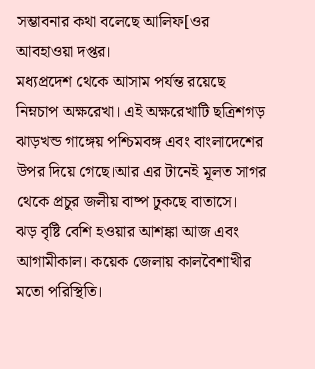সম্ভাবনার কথা বলেছে আলিফ[ওর আবহাওয়া দপ্তর।
মধ্যপ্রদেশ থেকে আসাম পর্যন্ত রয়েছে নিম্নচাপ অক্ষরেখা। এই অক্ষরেখাটি ছত্রিশগড় ঝাড়খন্ড গাঙ্গেয় পশ্চিমবঙ্গ এবং বাংলাদেশের উপর দিয়ে গেছে।আর এর টানেই মূলত সাগর থেকে প্রচুর জলীয় বাষ্প ঢুকছে বাতাসে।
ঝড় বৃষ্টি বেশি হওয়ার আশঙ্কা আজ এবং আগামীকাল। কয়েক জেলায় কালবৈশাখীর মতো পরিস্থিতি।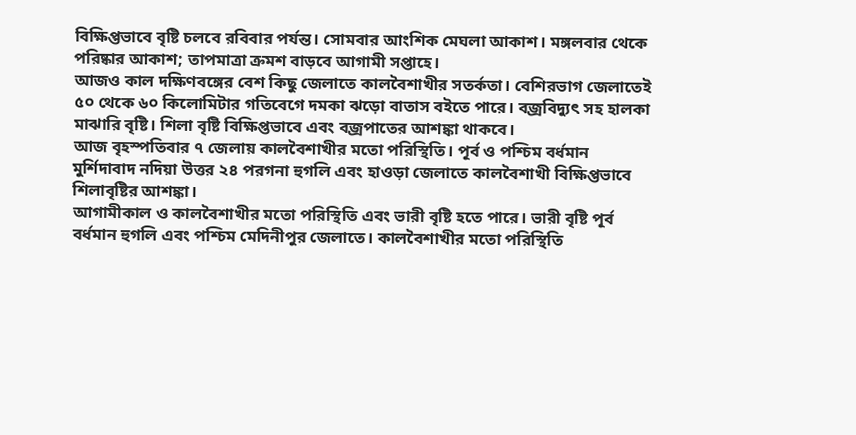বিক্ষিপ্তভাবে বৃষ্টি চলবে রবিবার পর্যন্ত। সোমবার আংশিক মেঘলা আকাশ। মঙ্গলবার থেকে পরিষ্কার আকাশ; তাপমাত্রা ক্রমশ বাড়বে আগামী সপ্তাহে।
আজও কাল দক্ষিণবঙ্গের বেশ কিছু জেলাতে কালবৈশাখীর সতর্কতা। বেশিরভাগ জেলাতেই ৫০ থেকে ৬০ কিলোমিটার গতিবেগে দমকা ঝড়ো বাতাস বইতে পারে। বজ্রবিদ্যুৎ সহ হালকা মাঝারি বৃষ্টি। শিলা বৃষ্টি বিক্ষিপ্তভাবে এবং বজ্রপাতের আশঙ্কা থাকবে।
আজ বৃহস্পতিবার ৭ জেলায় কালবৈশাখীর মতো পরিস্থিতি। পূর্ব ও পশ্চিম বর্ধমান মুর্শিদাবাদ নদিয়া উত্তর ২৪ পরগনা হুগলি এবং হাওড়া জেলাতে কালবৈশাখী বিক্ষিপ্তভাবে শিলাবৃষ্টির আশঙ্কা।
আগামীকাল ও কালবৈশাখীর মতো পরিস্থিতি এবং ভারী বৃষ্টি হতে পারে। ভারী বৃষ্টি পূর্ব বর্ধমান হুগলি এবং পশ্চিম মেদিনীপুর জেলাতে। কালবৈশাখীর মতো পরিস্থিতি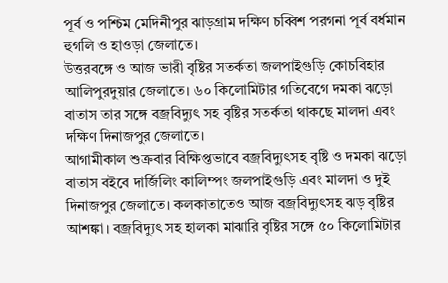পূর্ব ও পশ্চিম মেদিনীপুর ঝাড়গ্রাম দক্ষিণ চব্বিশ পরগনা পূর্ব বর্ধমান হুগলি ও হাওড়া জেলাতে।
উত্তরবঙ্গে ও আজ ভারী বৃষ্টির সতর্কতা জলপাইগুড়ি কোচবিহার আলিপুরদুয়ার জেলাতে। ৬০ কিলোমিটার গতিবেগে দমকা ঝড়ো বাতাস তার সঙ্গে বজ্রবিদ্যুৎ সহ বৃষ্টির সতর্কতা থাকছে মালদা এবং দক্ষিণ দিনাজপুর জেলাতে।
আগামীকাল শুক্রবার বিক্ষিপ্তভাবে বজ্রবিদ্যুৎসহ বৃষ্টি ও দমকা ঝড়ো বাতাস বইবে দার্জিলিং কালিম্পং জলপাইগুড়ি এবং মালদা ও দুই দিনাজপুর জেলাতে। কলকাতাতেও আজ বজ্রবিদ্যুৎসহ ঝড় বৃষ্টির আশঙ্কা। বজ্রবিদ্যুৎ সহ হালকা মাঝারি বৃষ্টির সঙ্গে ৫০ কিলোমিটার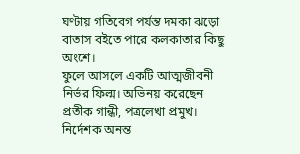ঘণ্টায় গতিবেগ পর্যন্ত দমকা ঝড়ো বাতাস বইতে পারে কলকাতার কিছু অংশে।
ফুলে আসলে একটি আত্মজীবনী নির্ভর ফিল্ম। অভিনয় করেছেন প্রতীক গান্ধী, পত্রলেখা প্রমুখ। নির্দেশক অনন্ত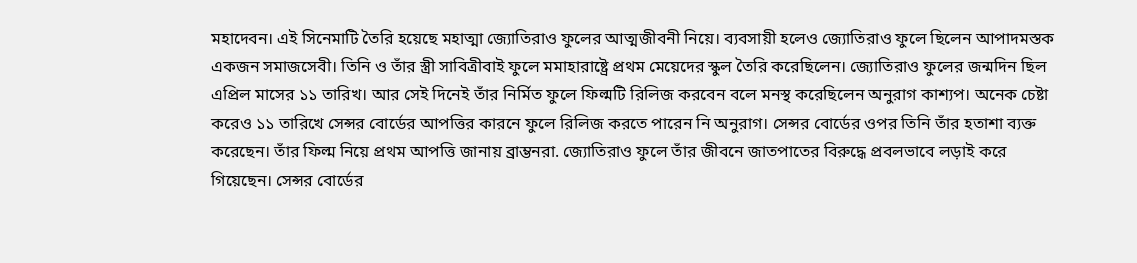মহাদেবন। এই সিনেমাটি তৈরি হয়েছে মহাত্মা জ্যোতিরাও ফুলের আত্মজীবনী নিয়ে। ব্যবসায়ী হলেও জ্যোতিরাও ফুলে ছিলেন আপাদমস্তক একজন সমাজসেবী। তিনি ও তাঁর স্ত্রী সাবিত্রীবাই ফুলে মমাহারাষ্ট্রে প্রথম মেয়েদের স্কুল তৈরি করেছিলেন। জ্যোতিরাও ফুলের জন্মদিন ছিল এপ্রিল মাসের ১১ তারিখ। আর সেই দিনেই তাঁর নির্মিত ফুলে ফিল্মটি রিলিজ করবেন বলে মনস্থ করেছিলেন অনুরাগ কাশ্যপ। অনেক চেষ্টা করেও ১১ তারিখে সেন্সর বোর্ডের আপত্তির কারনে ফুলে রিলিজ করতে পারেন নি অনুরাগ। সেন্সর বোর্ডের ওপর তিনি তাঁর হতাশা ব্যক্ত করেছেন। তাঁর ফিল্ম নিয়ে প্রথম আপত্তি জানায় ব্রাম্ভনরা. জ্যোতিরাও ফুলে তাঁর জীবনে জাতপাতের বিরুদ্ধে প্রবলভাবে লড়াই করে গিয়েছেন। সেন্সর বোর্ডের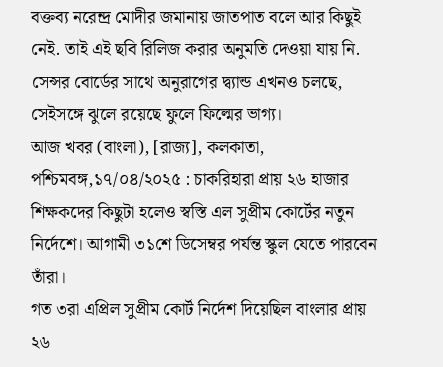বক্তব্য নরেন্দ্র মোদীর জমানায় জাতপাত বলে আর কিছুই নেই. তাই এই ছবি রিলিজ করার অনুমতি দেওয়া যায় নি. সেন্সর বোর্ডের সাথে অনুরাগের দ্ব্যান্ড এখনও চলছে, সেইসঙ্গে ঝুলে রয়েছে ফুলে ফিল্মের ভাগ্য।
আজ খবর (বাংলা), [রাজ্য], কলকাতা, পশ্চিমবঙ্গ,১৭/০৪/২০২৫ : চাকরিহারা প্রায় ২৬ হাজার শিক্ষকদের কিছুটা হলেও স্বস্তি এল সুপ্রীম কোর্টের নতুন নির্দেশে। আগামী ৩১শে ডিসেম্বর পর্যন্ত স্কুল যেতে পারবেন তাঁরা।
গত ৩রা এপ্রিল সুপ্রীম কোর্ট নির্দেশ দিয়েছিল বাংলার প্রায় ২৬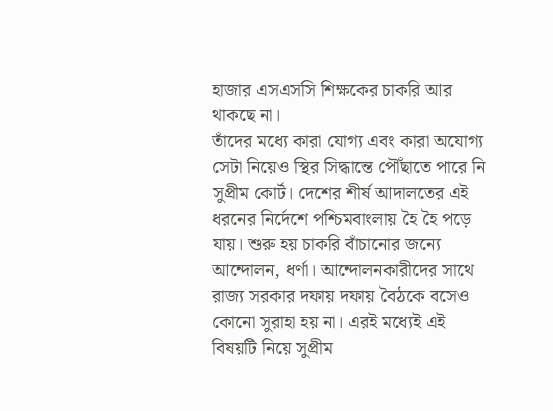হাজার এসএসসি শিক্ষকের চাকরি আর থাকছে না।
তাঁদের মধ্যে কারা যোগ্য এবং কারা অযোগ্য সেটা নিয়েও স্থির সিদ্ধান্তে পৌঁছাতে পারে নি সুপ্রীম কোর্ট। দেশের শীর্ষ আদালতের এই ধরনের নির্দেশে পশ্চিমবাংলায় হৈ হৈ পড়ে যায়। শুরু হয় চাকরি বাঁচানোর জন্যে আন্দোলন, ধর্ণা। আন্দোলনকারীদের সাথে রাজ্য সরকার দফায় দফায় বৈঠকে বসেও কোনো সুরাহা হয় না। এরই মধ্যেই এই বিষয়টি নিয়ে সুপ্রীম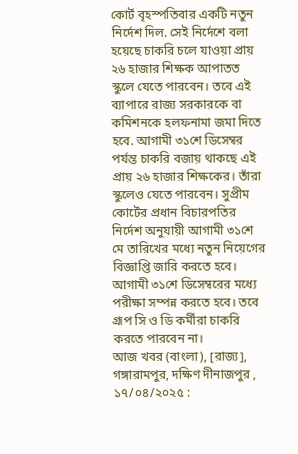কোর্ট বৃহস্পতিবার একটি নতুন নির্দেশ দিল. সেই নির্দেশে বলা হয়েছে চাকরি চলে যাওয়া প্রায় ২৬ হাজার শিক্ষক আপাতত স্কুলে যেতে পারবেন। তবে এই ব্যাপারে রাজ্য সরকারকে বা কমিশনকে হলফনামা জমা দিতে হবে. আগামী ৩১শে ডিসেম্বর পর্যন্ত চাকরি বজায় থাকছে এই প্রায় ২৬ হাজার শিক্ষকের। তাঁরা স্কুলেও যেতে পারবেন। সুপ্রীম কোর্টের প্রধান বিচারপতির নির্দেশ অনুযায়ী আগামী ৩১শে মে তারিখের মধ্যে নতুন নিয়েগের বিজ্ঞাপ্তি জারি করতে হবে। আগামী ৩১শে ডিসেম্বরের মধ্যে পরীক্ষা সম্পন্ন করতে হবে। তবে গ্রূপ সি ও ডি কর্মীরা চাকরি করতে পারবেন না।
আজ খবর (বাংলা), [রাজ্য], গঙ্গারামপুর, দক্ষিণ দীনাজপুর , ১৭/০৪/২০২৫ :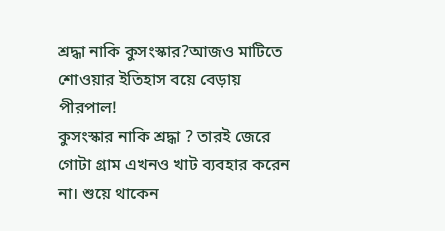শ্রদ্ধা নাকি কুসংস্কার?আজও মাটিতে শোওয়ার ইতিহাস বয়ে বেড়ায় পীরপাল!
কুসংস্কার নাকি শ্রদ্ধা ? তারই জেরে গোটা গ্রাম এখনও খাট ব্যবহার করেন না। শুয়ে থাকেন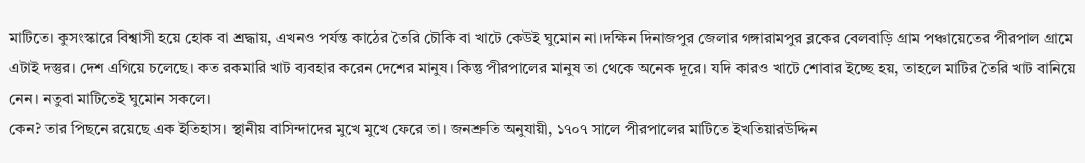মাটিতে। কুসংস্কারে বিশ্বাসী হয়ে হোক বা শ্রদ্ধায়, এখনও পর্যন্ত কাঠের তৈরি চৌকি বা খাটে কেউই ঘুমোন না।দক্ষিন দিনাজপুর জেলার গঙ্গারামপুর ব্লকের বেলবাড়ি গ্রাম পঞ্চায়েতের পীরপাল গ্রামে এটাই দস্তুর। দেশ এগিয়ে চলেছে। কত রকমারি খাট ব্যবহার করেন দেশের মানুষ। কিন্তু পীরপালের মানুষ তা থেকে অনেক দূরে। যদি কারও খাটে শোবার ইচ্ছে হয়, তাহলে মাটির তৈরি খাট বানিয়ে নেন। নতুবা মাটিতেই ঘুমোন সকলে।
কেন? তার পিছনে রয়েছে এক ইতিহাস। স্থানীয় বাসিন্দাদের মুখে মুখে ফেরে তা। জনশ্রুতি অনুযায়ী, ১৭০৭ সালে পীরপালের মাটিতে ইখতিয়ারউদ্দিন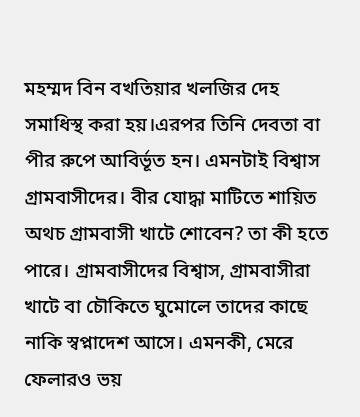মহম্মদ বিন বখতিয়ার খলজির দেহ সমাধিস্থ করা হয়।এরপর তিনি দেবতা বা পীর রুপে আবির্ভূত হন। এমনটাই বিশ্বাস গ্রামবাসীদের। বীর যোদ্ধা মাটিতে শায়িত অথচ গ্রামবাসী খাটে শোবেন? তা কী হতে পারে। গ্রামবাসীদের বিশ্বাস, গ্রামবাসীরা খাটে বা চৌকিতে ঘুমোলে তাদের কাছে নাকি স্বপ্নাদেশ আসে। এমনকী, মেরে ফেলারও ভয়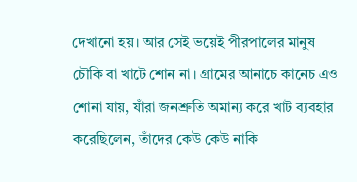দেখানো হয়। আর সেই ভয়েই পীরপালের মানুষ চৌকি বা খাটে শোন না। গ্রামের আনাচে কানেচ এও শোনা যায়, যাঁরা জনশ্রুতি অমান্য করে খাট ব্যবহার করেছিলেন, তাঁদের কেউ কেউ নাকি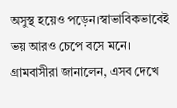অসুস্থ হয়েও পড়েন।স্বাভাবিকভাবেই ভয় আরও চেপে বসে মনে। গ্রামবাসীরা জানালেন, এসব দেখে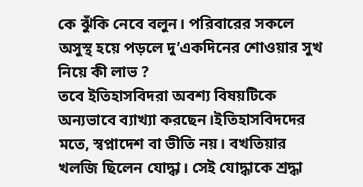কে ঝুঁকি নেবে বলুন। পরিবারের সকলে অসুস্থ হয়ে পড়লে দু’একদিনের শোওয়ার সুখ নিয়ে কী লাভ ?
তবে ইতিহাসবিদরা অবশ্য বিষয়টিকে অন্যভাবে ব্যাখ্যা করছেন।ইতিহাসবিদদের মতে, স্বপ্নাদেশ বা ভীতি নয়। বখতিয়ার খলজি ছিলেন যোদ্ধা। সেই যোদ্ধাকে শ্রদ্ধা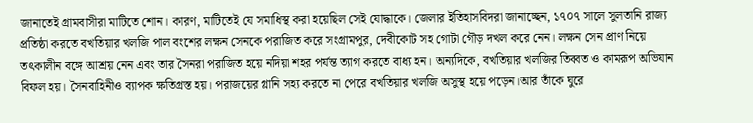জানাতেই গ্রামবাসীরা মাটিতে শোন। কারণ, মাটিতেই যে সমাধিস্থ করা হয়েছিল সেই যোদ্ধাকে। জেলার ইতিহাসবিদরা জানাচ্ছেন, ১৭০৭ সালে সুলতানি রাজ্য প্রতিষ্ঠা করতে বখতিয়ার খলজি পাল বংশের লক্ষন সেনকে পরাজিত করে সংগ্রামপুর, দেবীকোট সহ গোটা গৌড় দখল করে নেন। লক্ষন সেন প্রাণ নিয়ে তৎকালীন বঙ্গে আশ্রয় নেন এবং তার সৈনরা পরাজিত হয়ে নদিয়া শহর পর্যন্ত ত্যাগ করতে বাধ্য হন। অন্যদিকে, বখতিয়ার খলজির তিব্বত ও কামরূপ অভিযান বিফল হয়। সৈনবাহিনীও ব্যাপক ক্ষতিগ্রস্ত হয়। পরাজয়ের গ্লানি সহ্য করতে না পেরে বখতিয়ার খলজি অসুস্থ হয়ে পড়েন।আর তাঁকে ঘুরে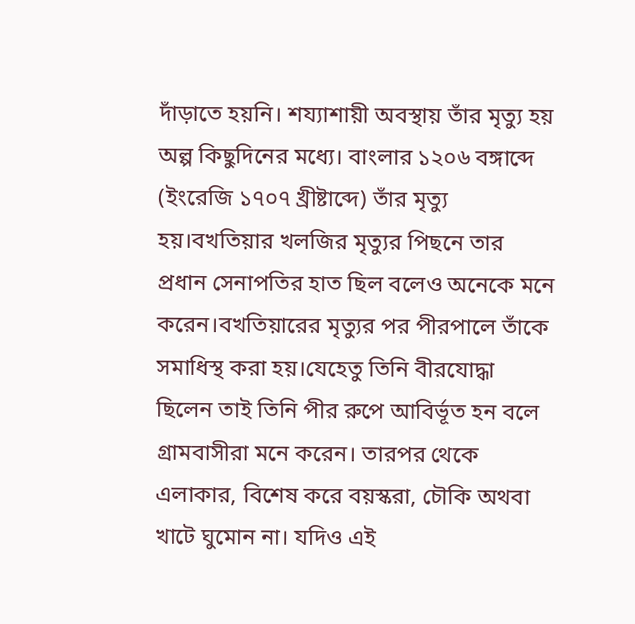দাঁড়াতে হয়নি। শয্যাশায়ী অবস্থায় তাঁর মৃত্যু হয় অল্প কিছুদিনের মধ্যে। বাংলার ১২০৬ বঙ্গাব্দে (ইংরেজি ১৭০৭ খ্রীষ্টাব্দে) তাঁর মৃত্যু হয়।বখতিয়ার খলজির মৃত্যুর পিছনে তার প্রধান সেনাপতির হাত ছিল বলেও অনেকে মনে করেন।বখতিয়ারের মৃত্যুর পর পীরপালে তাঁকে সমাধিস্থ করা হয়।যেহেতু তিনি বীরযোদ্ধা ছিলেন তাই তিনি পীর রুপে আবির্ভূত হন বলে গ্রামবাসীরা মনে করেন। তারপর থেকে এলাকার, বিশেষ করে বয়স্করা, চৌকি অথবা খাটে ঘুমোন না। যদিও এই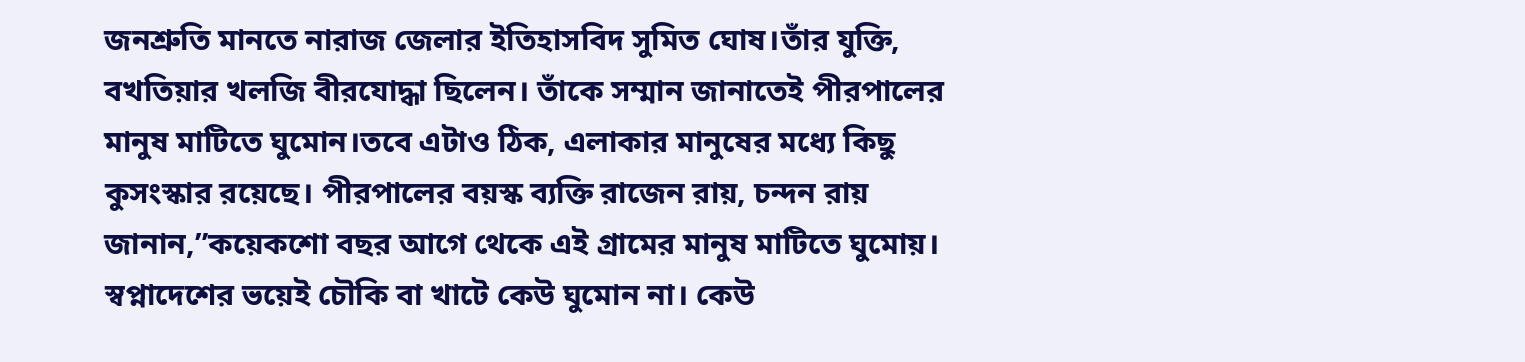জনশ্রুতি মানতে নারাজ জেলার ইতিহাসবিদ সুমিত ঘোষ।তাঁর যুক্তি, বখতিয়ার খলজি বীরযোদ্ধা ছিলেন। তাঁকে সম্মান জানাতেই পীরপালের মানুষ মাটিতে ঘুমোন।তবে এটাও ঠিক, এলাকার মানুষের মধ্যে কিছু কুসংস্কার রয়েছে। পীরপালের বয়স্ক ব্যক্তি রাজেন রায়, চন্দন রায় জানান,”কয়েকশো বছর আগে থেকে এই গ্রামের মানুষ মাটিতে ঘুমোয়। স্বপ্নাদেশের ভয়েই চৌকি বা খাটে কেউ ঘুমোন না। কেউ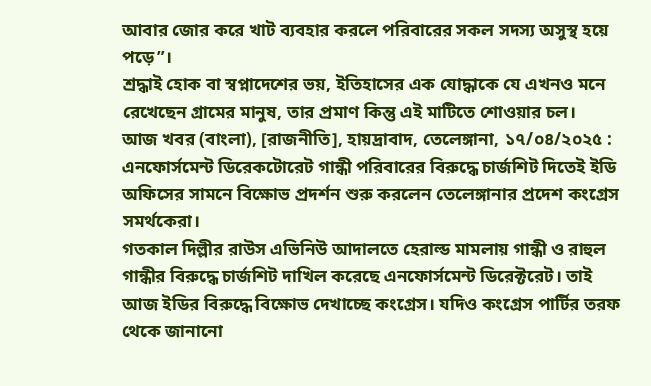আবার জোর করে খাট ব্যবহার করলে পরিবারের সকল সদস্য অসুস্থ হয়ে পড়ে”।
শ্রদ্ধাই হোক বা স্বপ্নাদেশের ভয়, ইতিহাসের এক যোদ্ধাকে যে এখনও মনে রেখেছেন গ্রামের মানুষ, তার প্রমাণ কিন্তু এই মাটিতে শোওয়ার চল।
আজ খবর (বাংলা), [রাজনীতি], হায়দ্রাবাদ, তেলেঙ্গানা, ১৭/০৪/২০২৫ : এনফোর্সমেন্ট ডিরেকটোরেট গান্ধী পরিবারের বিরুদ্ধে চার্জশিট দিতেই ইডি অফিসের সামনে বিক্ষোভ প্রদর্শন শুরু করলেন তেলেঙ্গানার প্রদেশ কংগ্রেস সমর্থকেরা।
গতকাল দিল্লীর রাউস এভিনিউ আদালতে হেরাল্ড মামলায় গান্ধী ও রাহুল গান্ধীর বিরুদ্ধে চার্জশিট দাখিল করেছে এনফোর্সমেন্ট ডিরেক্টরেট। তাই আজ ইডির বিরুদ্ধে বিক্ষোভ দেখাচ্ছে কংগ্রেস। যদিও কংগ্রেস পার্টির তরফ থেকে জানানো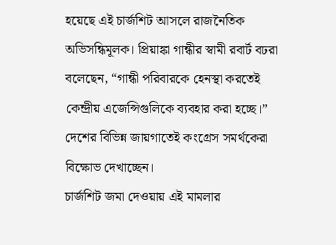হয়েছে এই চার্জশিট আসলে রাজনৈতিক অভিসন্ধিমূলক। প্রিয়াঙ্কা গান্ধীর স্বামী রবার্ট বঢরা বলেছেন, “গান্ধী পরিবারকে হেনস্থা করতেই কেন্দ্রীয় এজেন্সিগুলিকে ব্যবহার করা হচ্ছে।” দেশের বিভিন্ন জায়গাতেই কংগ্রেস সমর্থকেরা বিক্ষোভ দেখাচ্ছেন।
চার্জশিট জমা দেওয়ায় এই মামলার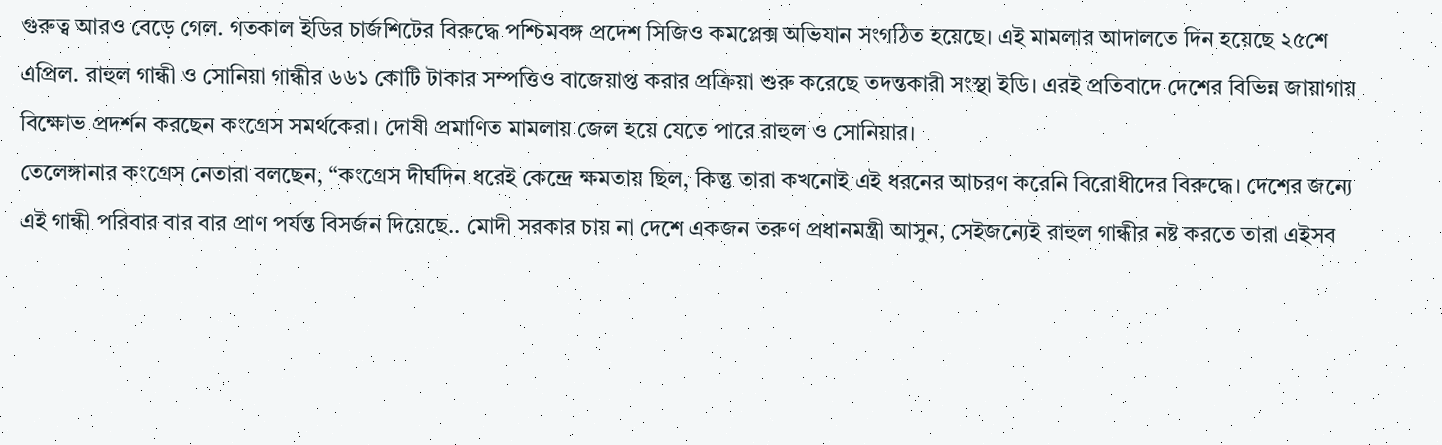গুরুত্ব আরও বেড়ে গেল. গতকাল ইডির চার্জশিটের বিরুদ্ধে পশ্চিমবঙ্গ প্রদেশ সিজিও কমপ্লেক্স অভিযান সংগঠিত হয়েছে। এই মামলার আদালতে দিন হয়েছে ২৫শে এপ্রিল. রাহুল গান্ধী ও সোনিয়া গান্ধীর ৬৬১ কোটি টাকার সম্পত্তিও বাজেয়াপ্ত করার প্রক্রিয়া শুরু করেছে তদন্তকারী সংস্থা ইডি। এরই প্রতিবাদে দেশের বিভিন্ন জায়াগায় বিক্ষোভ প্রদর্শন করছেন কংগ্রেস সমর্থকেরা। দোষী প্রমাণিত মামলায় জেল হয়ে যেতে পারে রাহুল ও সোনিয়ার।
তেলেঙ্গানার কংগ্রেস নেতারা বলছেন, “কংগ্রেস দীর্ঘদিন ধরেই কেন্দ্রে ক্ষমতায় ছিল, কিন্তু তারা কখনোই এই ধরনের আচরণ করেনি বিরোধীদের বিরুদ্ধে। দেশের জন্যে এই গান্ধী পরিবার বার বার প্রাণ পর্যন্ত বিসর্জন দিয়েছে.. মোদী সরকার চায় না দেশে একজন তরুণ প্রধানমন্ত্রী আসুন, সেইজন্যেই রাহুল গান্ধীর নষ্ট করতে তারা এইসব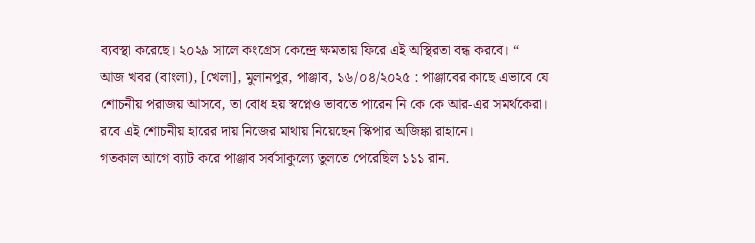ব্যবস্থা করেছে। ২০২৯ সালে কংগ্রেস কেন্দ্রে ক্ষমতায় ফিরে এই অস্থিরতা বন্ধ করবে। “
আজ খবর (বাংলা), [খেলা], মুলানপুর, পাঞ্জাব, ১৬/০৪/২০২৫ : পাঞ্জাবের কাছে এভাবে যে শোচনীয় পরাজয় আসবে, তা বোধ হয় স্বপ্নেও ভাবতে পারেন নি কে কে আর-এর সমর্থকেরা। রবে এই শোচনীয় হারের দায় নিজের মাথায় নিয়েছেন স্কিপার অজিঙ্কা রাহানে।
গতকাল আগে ব্যাট করে পাঞ্জাব সর্বসাকুল্যে তুলতে পেরেছিল ১১১ রান.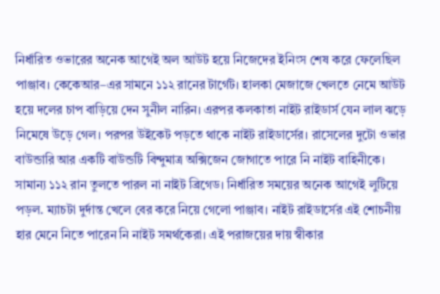নির্ধারিত ওভারের অনেক আগেই অল আউট হয়ে নিজেদের ইনিংস শেষ করে ফেলেছিল পাঞ্জাব। কেকেআর–এর সামনে ১১২ রানের টার্গেট। হালকা মেজাজে খেলতে নেমে আউট হয়ে দলের চাপ বাড়িয়ে দেন সুনীল নারিন। এরপর কলকাতা নাইট রাইডার্স যেন লাল ঝড়ে নিমেষে উড়ে গেল। পরপর উইকেট পড়তে থাকে নাইট রাইডার্সের। রাসেলের দুটো ওভার বাউন্ডারি আর একটি বাউন্ডটি বিন্দুমাত্র অক্সিজেন জোগাতে পারে নি নাইট বাহিনীকে।
সামান্য ১১২ রান তুলতে পারল না নাইট ব্রিগেড। নির্ধারিত সময়ের অনেক আগেই লুটিয়ে পড়ল. ম্যাচটা দুর্দান্ত খেলে বের করে নিয়ে গেলো পাঞ্জাব। নাইট রাইডার্সের এই শোচনীয় হার মেনে নিতে পারেন নি নাইট সমর্থকেরা। এই পরাজয়ের দায় স্বীকার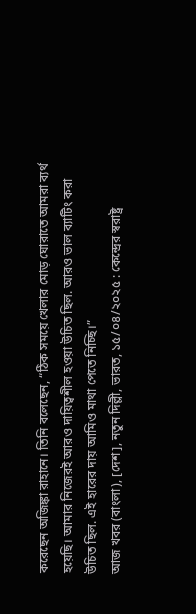করেছেন অজিঙ্কা রাহানে। তিনি বলেছেন, “ঠিক সময়ে খেলার মোড় ঘোরাতে আমরা ব্যর্থ হয়েছি। আমার নিজেরই আরও দায়িত্বশীল হওয়া উচিত ছিল. আরও ভাল ব্যাটিং করা উচিত ছিল. এই হারের দায় আমিও মাথা পেতে নিচ্ছি।”
আজ খবর (বাংলা), [দেশ], নতুন দিল্লী, ভারত, ১৫/০৪/২০২৫ : কেন্দ্রের স্বরাষ্ট্র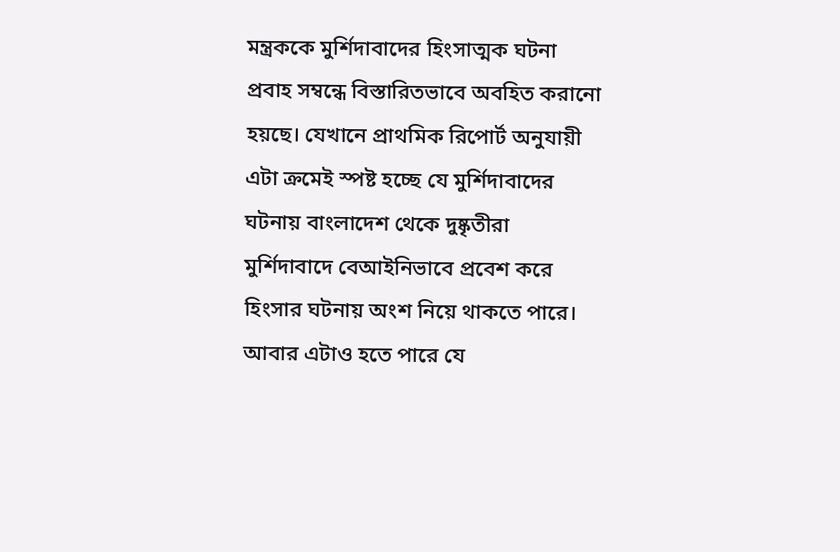মন্ত্রককে মুর্শিদাবাদের হিংসাত্মক ঘটনা প্রবাহ সম্বন্ধে বিস্তারিতভাবে অবহিত করানো হয়ছে। যেখানে প্রাথমিক রিপোর্ট অনুযায়ী এটা ক্রমেই স্পষ্ট হচ্ছে যে মুর্শিদাবাদের ঘটনায় বাংলাদেশ থেকে দুষ্কৃতীরা মুর্শিদাবাদে বেআইনিভাবে প্রবেশ করে হিংসার ঘটনায় অংশ নিয়ে থাকতে পারে। আবার এটাও হতে পারে যে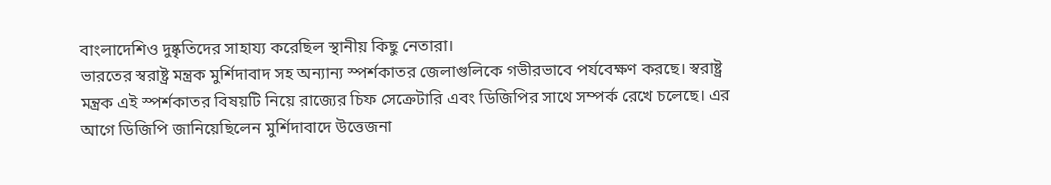বাংলাদেশিও দুষ্কৃতিদের সাহায্য করেছিল স্থানীয় কিছু নেতারা।
ভারতের স্বরাষ্ট্র মন্ত্রক মুর্শিদাবাদ সহ অন্যান্য স্পর্শকাতর জেলাগুলিকে গভীরভাবে পর্যবেক্ষণ করছে। স্বরাষ্ট্র মন্ত্রক এই স্পর্শকাতর বিষয়টি নিয়ে রাজ্যের চিফ সেক্রেটারি এবং ডিজিপির সাথে সম্পর্ক রেখে চলেছে। এর আগে ডিজিপি জানিয়েছিলেন মুর্শিদাবাদে উত্তেজনা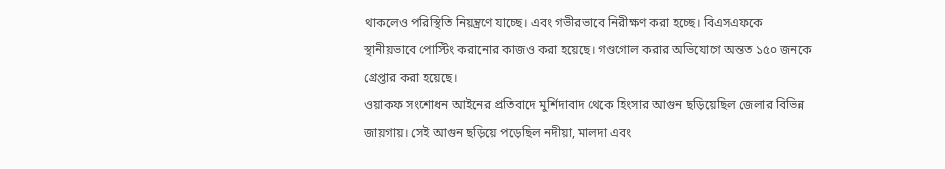থাকলেও পরিস্থিতি নিয়ন্ত্রণে যাচ্ছে। এবং গভীরভাবে নিরীক্ষণ করা হচ্ছে। বিএসএফকে স্থানীয়ভাবে পোস্টিং করানোর কাজও করা হয়েছে। গণ্ডগোল করার অভিযোগে অন্তত ১৫০ জনকে গ্রেপ্তার করা হয়েছে।
ওয়াকফ সংশোধন আইনের প্রতিবাদে মুর্শিদাবাদ থেকে হিংসার আগুন ছড়িয়েছিল জেলার বিভিন্ন জায়গায়। সেই আগুন ছড়িয়ে পড়েছিল নদীয়া, মালদা এবং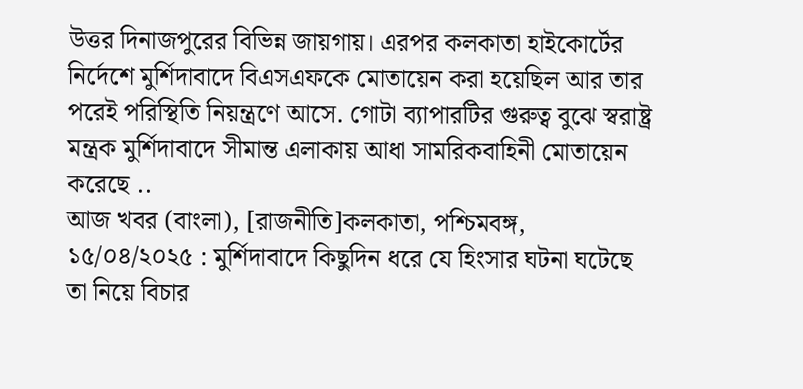উত্তর দিনাজপুরের বিভিন্ন জায়গায়। এরপর কলকাতা হাইকোর্টের নির্দেশে মুর্শিদাবাদে বিএসএফকে মোতায়েন করা হয়েছিল আর তার পরেই পরিস্থিতি নিয়ন্ত্রণে আসে. গোটা ব্যাপারটির গুরুত্ব বুঝে স্বরাষ্ট্র মন্ত্রক মুর্শিদাবাদে সীমান্ত এলাকায় আধা সামরিকবাহিনী মোতায়েন করেছে ..
আজ খবর (বাংলা), [রাজনীতি]কলকাতা, পশ্চিমবঙ্গ, ১৫/০৪/২০২৫ : মুর্শিদাবাদে কিছুদিন ধরে যে হিংসার ঘটনা ঘটেছে তা নিয়ে বিচার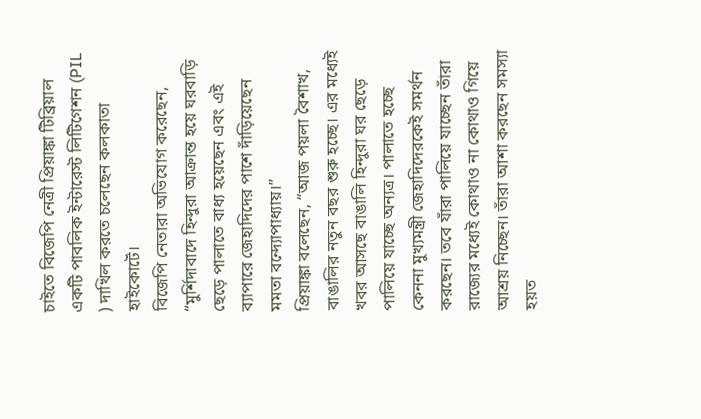চাইতে বিজেপি নেত্রী প্রিয়াঙ্কা টিব্রিয়াল একটি পাবলিক ইন্টারেস্ট লিটিগেশন (PIL ) দাখিল করতে চলেছেন কলকাতা হাইকোর্টে।
বিজেপি নেতারা অভিযোগ করেছেন, “মুর্শিদাবাদে হিন্দুরা আক্রান্ত হয়ে ঘরবাড়ি ছেড়ে পালাতে বাধ্য হয়েছেন এবং এই ব্যাপারে জেহাদিদের পাশে দাঁড়িয়েছেন মমতা বন্দ্যোপাধ্যায়।”
প্রিয়াঙ্কা বলেছেন, “আজ পয়লা বৈশাখ, বাঙালির নতুন বছর শুরু হচ্ছে। এর মধ্যেই খবর আসছে বাঙালি হিন্দুরা ঘর ছেড়ে পালিয়ে যাচ্ছে অন্যত্র। পালাতে হচ্ছে কেননা মুখ্যমন্ত্রী জেহাদিদেরকেই সমর্থন করছেন। তবে যাঁরা পালিয়ে যাচ্ছেন তাঁরা রাজ্যের মধ্যেই কোথাও না কোথাও গিয়ে আশ্রয় নিচ্ছেন। তাঁরা আশা করছেন সমস্যা হয়ত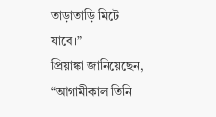তাড়াতাড়ি মিটে যাবে।”
প্রিয়াঙ্কা জানিয়েছেন, “আগামীকাল তিনি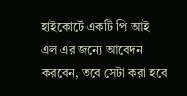হাইকোর্টে একটি পি আই এল এর জন্যে আবেদন করবেন, তবে সেটা করা হবে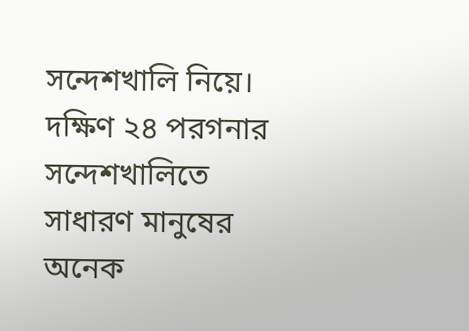সন্দেশখালি নিয়ে। দক্ষিণ ২৪ পরগনার সন্দেশখালিতে সাধারণ মানুষের অনেক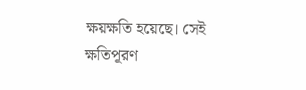ক্ষয়ক্ষতি হয়েছে। সেই ক্ষতিপূরণ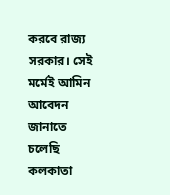করবে রাজ্য সরকার। সেই মর্মেই আমিন আবেদন জানাতে চলেছি কলকাতা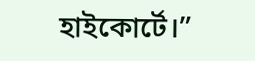হাইকোর্টে।”